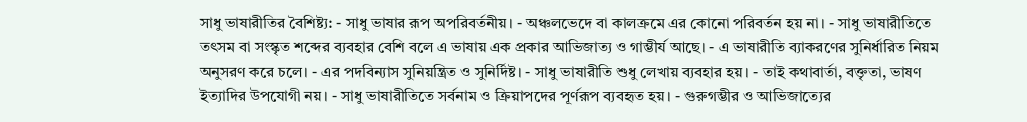সাধু ভাষারীতির বৈশিষ্ট্য: - সাধু ভাষার রূপ অপরিবর্তনীয়। - অঞ্চলভেদে বা কালক্রমে এর কোনো পরিবর্তন হয় না। - সাধু ভাষারীতিতে তৎসম বা সংস্কৃত শব্দের ব্যবহার বেশি বলে এ ভাষায় এক প্রকার আভিজাত্য ও গাম্ভীর্য আছে। - এ ভাষারীতি ব্যাকরণের সুনির্ধারিত নিয়ম অনুসরণ করে চলে। - এর পদবিন্যাস সুনিয়ন্ত্রিত ও সুনির্দিষ্ট। - সাধু ভাষারীতি শুধু লেখায় ব্যবহার হয়। - তাই কথাবার্তা, বক্তৃতা, ভাষণ ইত্যাদির উপযোগী নয়। - সাধু ভাষারীতিতে সর্বনাম ও ক্রিয়াপদের পূর্ণরূপ ব্যবহৃত হয়। - গুরুগম্ভীর ও আভিজাত্যের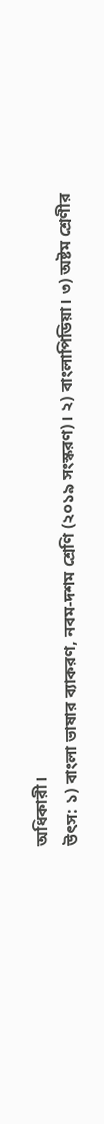অধিকারী।
উৎস: ১) বাংলা ভাষার ব্যাকরণ, নবম-দশম শ্রেণি (২০১৯ সংস্করণ)। ২) বাংলাপিডিয়া। ৩) অষ্টম শ্রেণীর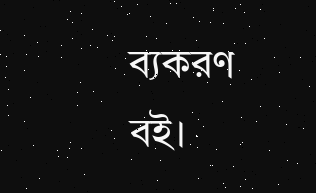ব্যকরণ বই।